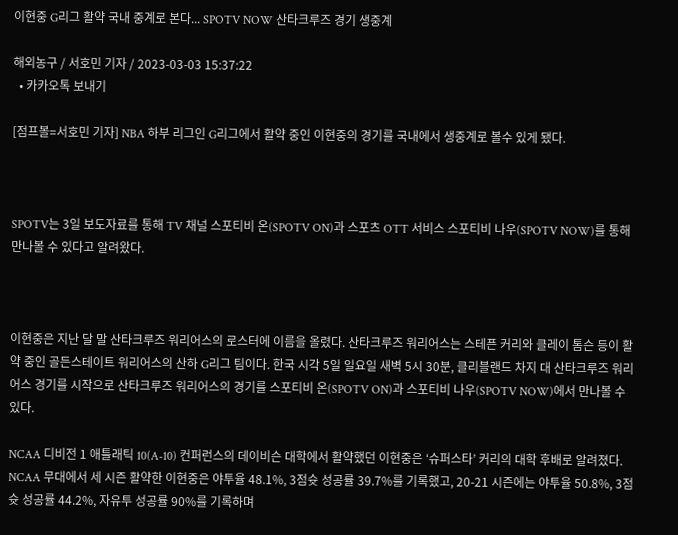이현중 G리그 활약 국내 중계로 본다... SPOTV NOW 산타크루즈 경기 생중계

해외농구 / 서호민 기자 / 2023-03-03 15:37:22
  • 카카오톡 보내기

[점프볼=서호민 기자] NBA 하부 리그인 G리그에서 활약 중인 이현중의 경기를 국내에서 생중계로 볼수 있게 됐다.



SPOTV는 3일 보도자료를 통해 TV 채널 스포티비 온(SPOTV ON)과 스포츠 OTT 서비스 스포티비 나우(SPOTV NOW)를 통해 만나볼 수 있다고 알려왔다.



이현중은 지난 달 말 산타크루즈 워리어스의 로스터에 이름을 올렸다. 산타크루즈 워리어스는 스테픈 커리와 클레이 톰슨 등이 활약 중인 골든스테이트 워리어스의 산하 G리그 팀이다. 한국 시각 5일 일요일 새벽 5시 30분, 클리블랜드 차지 대 산타크루즈 워리어스 경기를 시작으로 산타크루즈 워리어스의 경기를 스포티비 온(SPOTV ON)과 스포티비 나우(SPOTV NOW)에서 만나볼 수 있다.

NCAA 디비전 1 애틀래틱 10(A-10) 컨퍼런스의 데이비슨 대학에서 활약했던 이현중은 ‘슈퍼스타’ 커리의 대학 후배로 알려졌다. NCAA 무대에서 세 시즌 활약한 이현중은 야투율 48.1%, 3점슛 성공률 39.7%를 기록했고, 20-21 시즌에는 야투율 50.8%, 3점슛 성공률 44.2%, 자유투 성공률 90%를 기록하며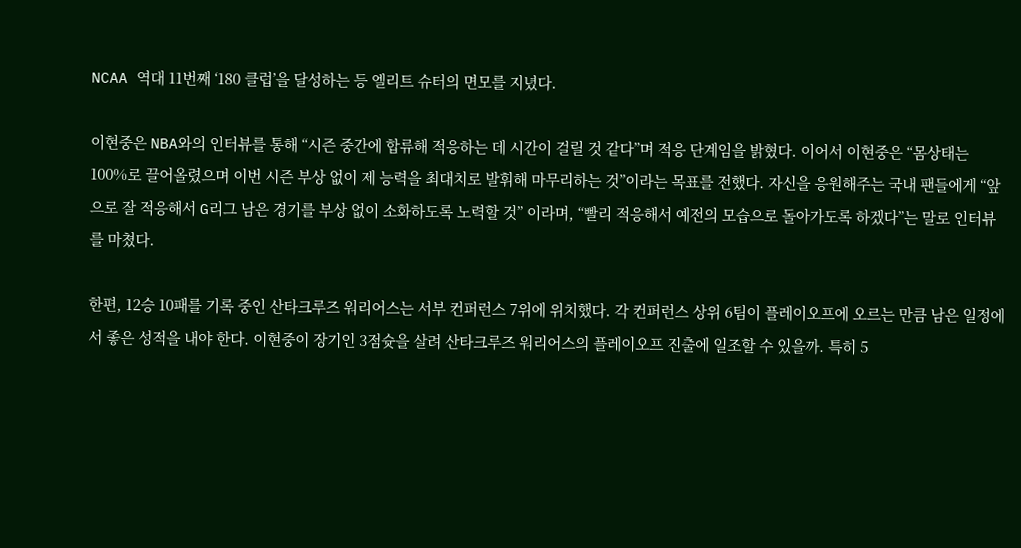NCAA 역대 11번째 ‘180 클럽’을 달성하는 등 엘리트 슈터의 면모를 지녔다.

이현중은 NBA와의 인터뷰를 통해 “시즌 중간에 합류해 적응하는 데 시간이 걸릴 것 같다”며 적응 단계임을 밝혔다. 이어서 이현중은 “몸상태는 100%로 끌어올렸으며 이번 시즌 부상 없이 제 능력을 최대치로 발휘해 마무리하는 것”이라는 목표를 전했다. 자신을 응원해주는 국내 팬들에게 “앞으로 잘 적응해서 G리그 남은 경기를 부상 없이 소화하도록 노력할 것” 이라며, “빨리 적응해서 예전의 모습으로 돌아가도록 하겠다”는 말로 인터뷰를 마쳤다.

한편, 12승 10패를 기록 중인 산타크루즈 워리어스는 서부 컨퍼런스 7위에 위치했다. 각 컨퍼런스 상위 6팀이 플레이오프에 오르는 만큼 남은 일정에서 좋은 성적을 내야 한다. 이현중이 장기인 3점슛을 살려 산타크루즈 워리어스의 플레이오프 진출에 일조할 수 있을까. 특히 5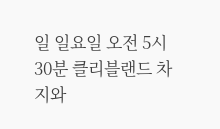일 일요일 오전 5시 30분 클리블랜드 차지와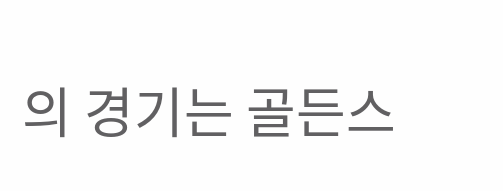의 경기는 골든스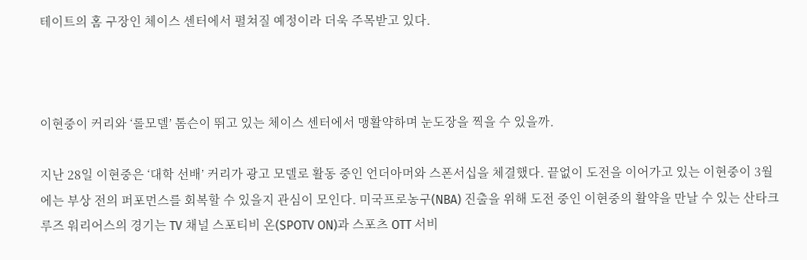테이트의 홈 구장인 체이스 센터에서 펼쳐질 예정이라 더욱 주목받고 있다.



이현중이 커리와 ‘롤모델’ 톰슨이 뛰고 있는 체이스 센터에서 맹활약하며 눈도장을 찍을 수 있을까.

지난 28일 이현중은 ‘대학 선배’ 커리가 광고 모델로 활동 중인 언더아머와 스폰서십을 체결했다. 끝없이 도전을 이어가고 있는 이현중이 3월에는 부상 전의 퍼포먼스를 회복할 수 있을지 관심이 모인다. 미국프로농구(NBA) 진출을 위해 도전 중인 이현중의 활약을 만날 수 있는 산타크루즈 워리어스의 경기는 TV 채널 스포티비 온(SPOTV ON)과 스포츠 OTT 서비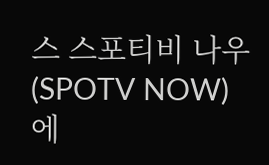스 스포티비 나우(SPOTV NOW)에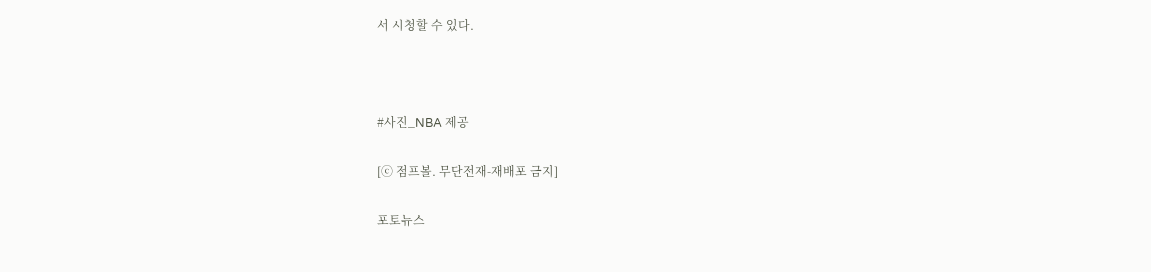서 시청할 수 있다.



#사진_NBA 제공

[ⓒ 점프볼. 무단전재-재배포 금지]

포토뉴스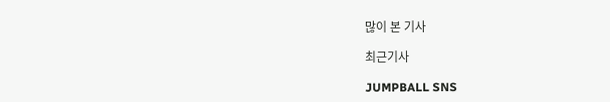많이 본 기사

최근기사

JUMPBALL SNS